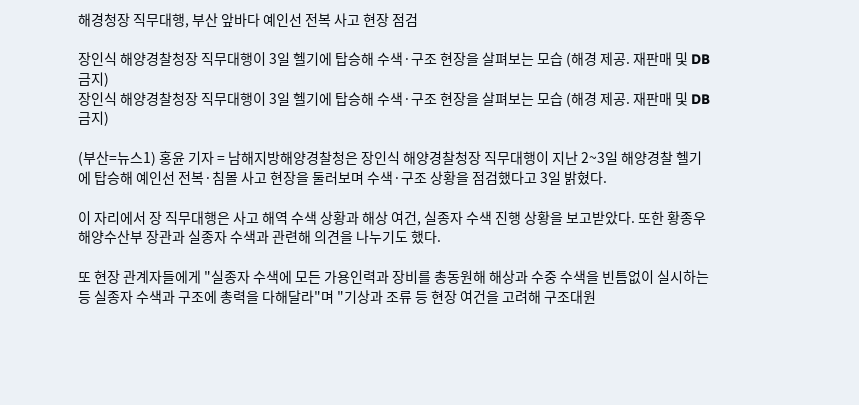해경청장 직무대행, 부산 앞바다 예인선 전복 사고 현장 점검

장인식 해양경찰청장 직무대행이 3일 헬기에 탑승해 수색·구조 현장을 살펴보는 모습 (해경 제공. 재판매 및 DB금지)
장인식 해양경찰청장 직무대행이 3일 헬기에 탑승해 수색·구조 현장을 살펴보는 모습 (해경 제공. 재판매 및 DB금지)

(부산=뉴스1) 홍윤 기자 = 남해지방해양경찰청은 장인식 해양경찰청장 직무대행이 지난 2~3일 해양경찰 헬기에 탑승해 예인선 전복·침몰 사고 현장을 둘러보며 수색·구조 상황을 점검했다고 3일 밝혔다.

이 자리에서 장 직무대행은 사고 해역 수색 상황과 해상 여건, 실종자 수색 진행 상황을 보고받았다. 또한 황종우 해양수산부 장관과 실종자 수색과 관련해 의견을 나누기도 했다.

또 현장 관계자들에게 "실종자 수색에 모든 가용인력과 장비를 총동원해 해상과 수중 수색을 빈틈없이 실시하는 등 실종자 수색과 구조에 총력을 다해달라"며 "기상과 조류 등 현장 여건을 고려해 구조대원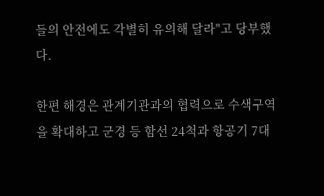들의 안전에도 각별히 유의해 달라"고 당부했다.

한편 해경은 관계기관과의 협력으로 수색구역을 확대하고 군경 등 함선 24척과 항공기 7대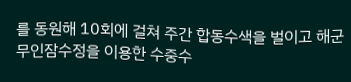를 동원해 10회에 걸쳐 주간 합동수색을 벌이고 해군 무인잠수정을 이용한 수중수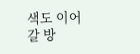색도 이어갈 방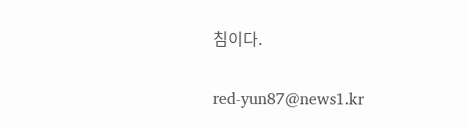침이다.

red-yun87@news1.kr